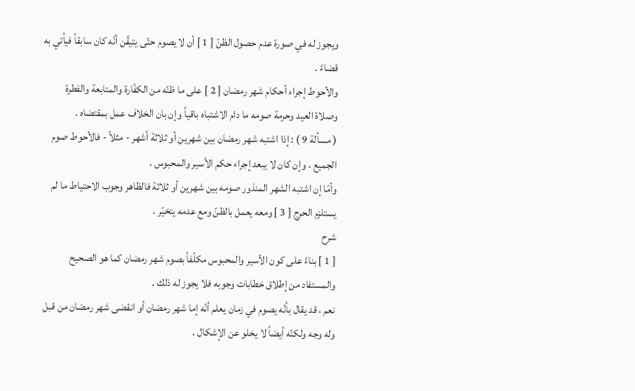ويجوز له في صورة عدم حصول الظنّ [ 1 ] أن لا يصوم حتّى يتيقّن أنّه كان سابقاً فيأتي به قضاءً .
والأحوط إجراء أحكام شهر رمضان [ 2 ] على ما ظنّه من الكفّارة والمتابعة والفطرة وصلاة العيد وحرمة صومه ما دام الاشتباه باقياً وإن بان الخلاف عمل بمقتضاه .
( مسألة 9 ) : إذا اشتبه شهر رمضان بين شهرين أو ثلاثة أشهر - مثلاً - فالأحوط صوم الجميع ، وإن كان لا يبعد إجراء حكم الأسير والمحبوس .
وأمّا إن اشتبه الشهر المنذور صومه بين شهرين أو ثلاثة فالظاهر وجوب الاحتياط ما لم يستلزم الحرج [ 3 ] ومعه يعمل بالظنّ ومع عدمه يتخيّر .
شرح
[ 1 ] بناءً على كون الأسير والمحبوس مكلّفاً بصوم شهر رمضان كما هو الصحيح والمستفاد من إطلاق خطابات وجوبه فلا يجوز له ذلك .
نعم ، قد يقال بأنّه يصوم في زمان يعلم أنّه إما شهر رمضان أو انقضى شهر رمضان من قبل وله وجه ولكنّه أيضاً لا يخلو عن الإشكال .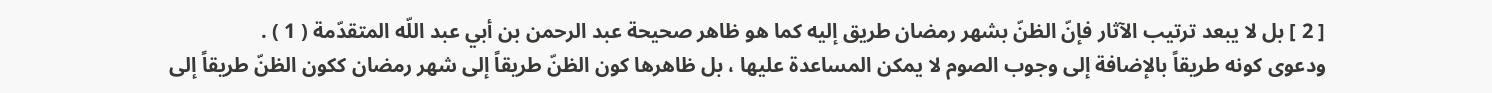[ 2 ] بل لا يبعد ترتيب الآثار فإنّ الظنّ بشهر رمضان طريق إليه كما هو ظاهر صحيحة عبد الرحمن بن أبي عبد اللّه المتقدّمة ( 1 ) .
ودعوى كونه طريقاً بالإضافة إلى وجوب الصوم لا يمكن المساعدة عليها ، بل ظاهرها كون الظنّ طريقاً إلى شهر رمضان ككون الظنّ طريقاً إلى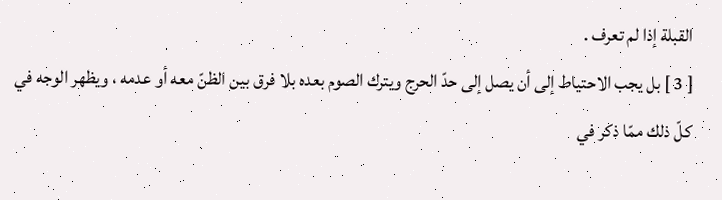القبلة إذا لم تعرف .
[ 3 ] بل يجب الاحتياط إلى أن يصل إلى حدّ الحرج ويترك الصوم بعده بلا فرق بين الظنّ معه أو عدمه ، ويظهر الوجه في كلّ ذلك ممّا ذكر في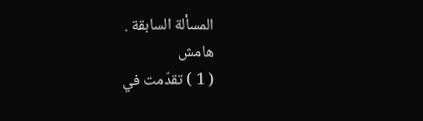المسألة السابقة .
هامش
( 1 ) تقدّمت في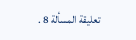تعليقة المسألة 8 .